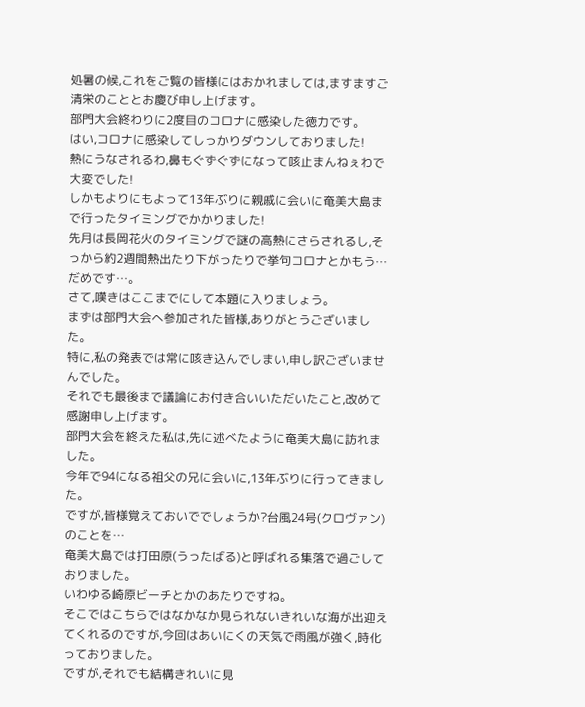処暑の候,これをご覧の皆様にはおかれましては,ますますご清栄のこととお慶び申し上げます。
部門大会終わりに2度目のコロナに感染した徳力です。
はい,コロナに感染してしっかりダウンしておりました!
熱にうなされるわ,鼻もぐずぐずになって咳止まんねぇわで大変でした!
しかもよりにもよって13年ぶりに親戚に会いに奄美大島まで行ったタイミングでかかりました!
先月は長岡花火のタイミングで謎の高熱にさらされるし,そっから約2週間熱出たり下がったりで挙句コロナとかもう…だめです…。
さて,嘆きはここまでにして本題に入りましょう。
まずは部門大会へ参加された皆様,ありがとうございました。
特に,私の発表では常に咳き込んでしまい,申し訳ございませんでした。
それでも最後まで議論にお付き合いいただいたこと,改めて感謝申し上げます。
部門大会を終えた私は,先に述べたように奄美大島に訪れました。
今年で94になる祖父の兄に会いに,13年ぶりに行ってきました。
ですが,皆様覚えておいででしょうか?台風24号(クロヴァン)のことを…
奄美大島では打田原(うったばる)と呼ばれる集落で過ごしておりました。
いわゆる崎原ビーチとかのあたりですね。
そこではこちらではなかなか見られないきれいな海が出迎えてくれるのですが,今回はあいにくの天気で雨風が強く,時化っておりました。
ですが,それでも結構きれいに見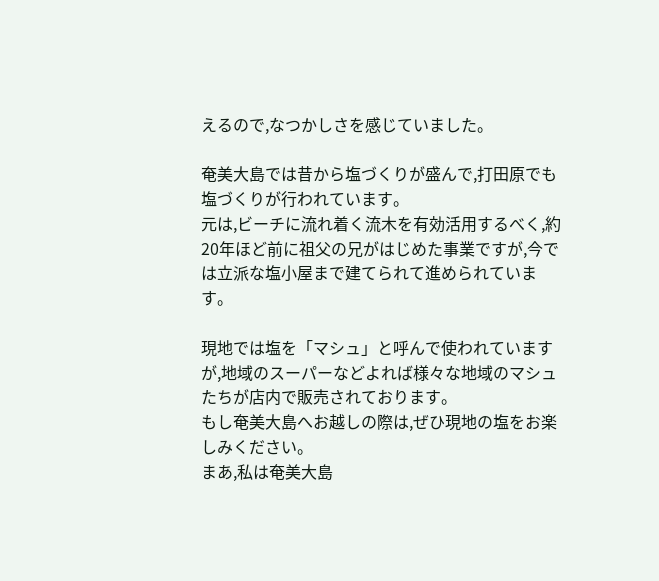えるので,なつかしさを感じていました。

奄美大島では昔から塩づくりが盛んで,打田原でも塩づくりが行われています。
元は,ビーチに流れ着く流木を有効活用するべく,約20年ほど前に祖父の兄がはじめた事業ですが,今では立派な塩小屋まで建てられて進められています。

現地では塩を「マシュ」と呼んで使われていますが,地域のスーパーなどよれば様々な地域のマシュたちが店内で販売されております。
もし奄美大島へお越しの際は,ぜひ現地の塩をお楽しみください。
まあ,私は奄美大島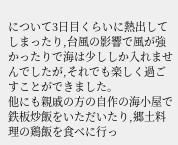について3日目くらいに熱出してしまったり,台風の影響で風が強かったりで海は少ししか入れませんでしたが,それでも楽しく過ごすことができました。
他にも親戚の方の自作の海小屋で鉄板炒飯をいただいたり,郷土料理の鶏飯を食べに行っ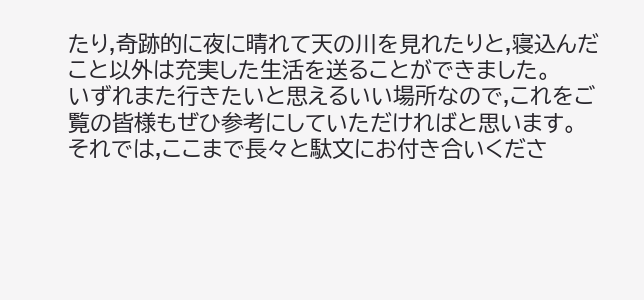たり,奇跡的に夜に晴れて天の川を見れたりと,寝込んだこと以外は充実した生活を送ることができました。
いずれまた行きたいと思えるいい場所なので,これをご覧の皆様もぜひ参考にしていただければと思います。
それでは,ここまで長々と駄文にお付き合いくださ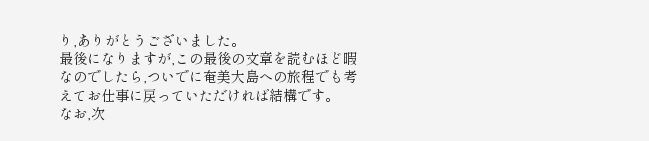り,ありがとうございました。
最後になりますが,この最後の文章を読むほど暇なのでしたら,ついでに奄美大島への旅程でも考えてお仕事に戻っていただければ結構です。
なお,次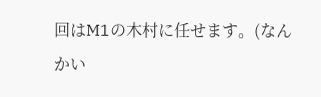回はM1の木村に任せます。(なんかい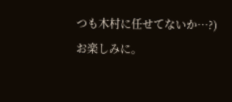つも木村に任せてないか…?)
お楽しみに。